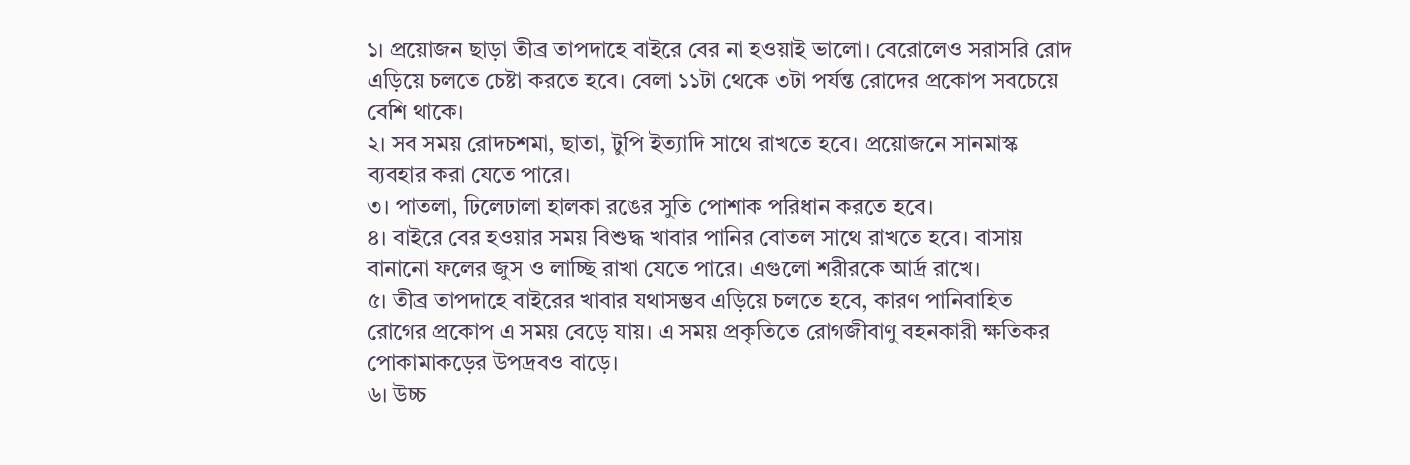১। প্রয়োজন ছাড়া তীব্র তাপদাহে বাইরে বের না হওয়াই ভালো। বেরোলেও সরাসরি রোদ এড়িয়ে চলতে চেষ্টা করতে হবে। বেলা ১১টা থেকে ৩টা পর্যন্ত রোদের প্রকোপ সবচেয়ে বেশি থাকে।
২। সব সময় রোদচশমা, ছাতা, টুপি ইত্যাদি সাথে রাখতে হবে। প্রয়োজনে সানমাস্ক ব্যবহার করা যেতে পারে।
৩। পাতলা, ঢিলেঢালা হালকা রঙের সুতি পোশাক পরিধান করতে হবে।
৪। বাইরে বের হওয়ার সময় বিশুদ্ধ খাবার পানির বোতল সাথে রাখতে হবে। বাসায় বানানো ফলের জুস ও লাচ্ছি রাখা যেতে পারে। এগুলো শরীরকে আর্দ্র রাখে।
৫। তীব্র তাপদাহে বাইরের খাবার যথাসম্ভব এড়িয়ে চলতে হবে, কারণ পানিবাহিত রোগের প্রকোপ এ সময় বেড়ে যায়। এ সময় প্রকৃতিতে রোগজীবাণু বহনকারী ক্ষতিকর পোকামাকড়ের উপদ্রবও বাড়ে।
৬। উচ্চ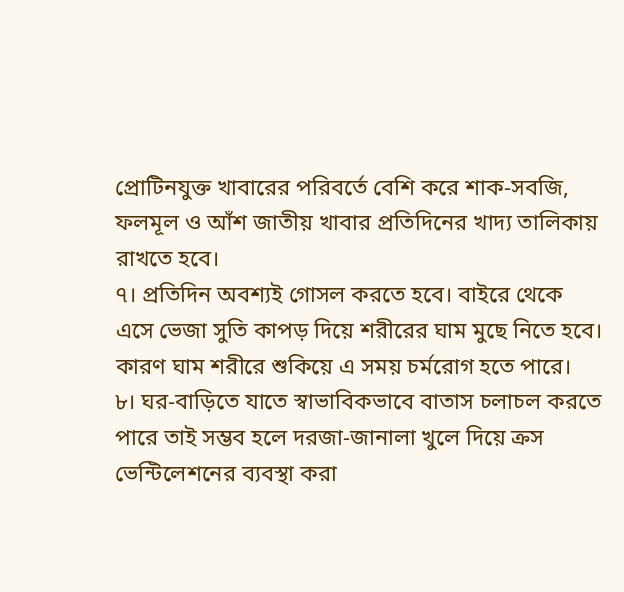প্রোটিনযুক্ত খাবারের পরিবর্তে বেশি করে শাক-সবজি, ফলমূল ও আঁশ জাতীয় খাবার প্রতিদিনের খাদ্য তালিকায় রাখতে হবে।
৭। প্রতিদিন অবশ্যই গোসল করতে হবে। বাইরে থেকে এসে ভেজা সুতি কাপড় দিয়ে শরীরের ঘাম মুছে নিতে হবে। কারণ ঘাম শরীরে শুকিয়ে এ সময় চর্মরোগ হতে পারে।
৮। ঘর-বাড়িতে যাতে স্বাভাবিকভাবে বাতাস চলাচল করতে পারে তাই সম্ভব হলে দরজা-জানালা খুলে দিয়ে ক্রস ভেন্টিলেশনের ব্যবস্থা করা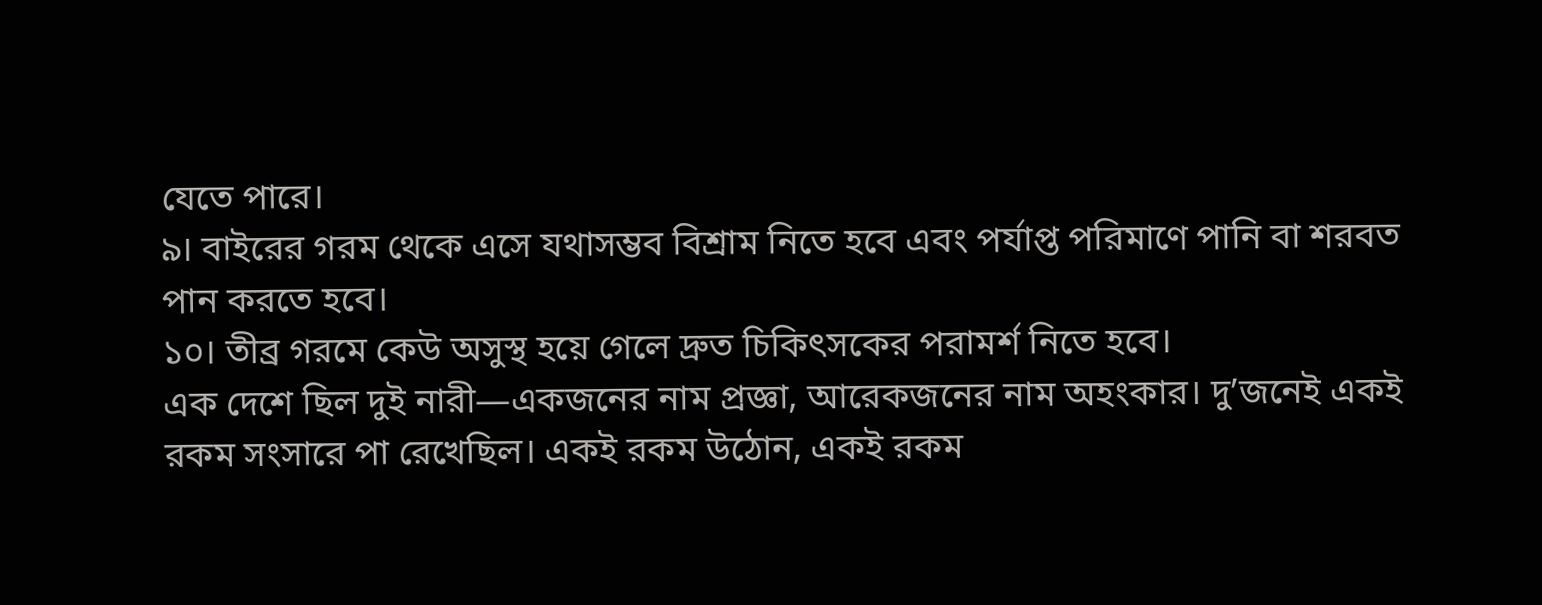যেতে পারে।
৯। বাইরের গরম থেকে এসে যথাসম্ভব বিশ্রাম নিতে হবে এবং পর্যাপ্ত পরিমাণে পানি বা শরবত পান করতে হবে।
১০। তীব্র গরমে কেউ অসুস্থ হয়ে গেলে দ্রুত চিকিৎসকের পরামর্শ নিতে হবে।
এক দেশে ছিল দুই নারী—একজনের নাম প্রজ্ঞা, আরেকজনের নাম অহংকার। দু’জনেই একই রকম সংসারে পা রেখেছিল। একই রকম উঠোন, একই রকম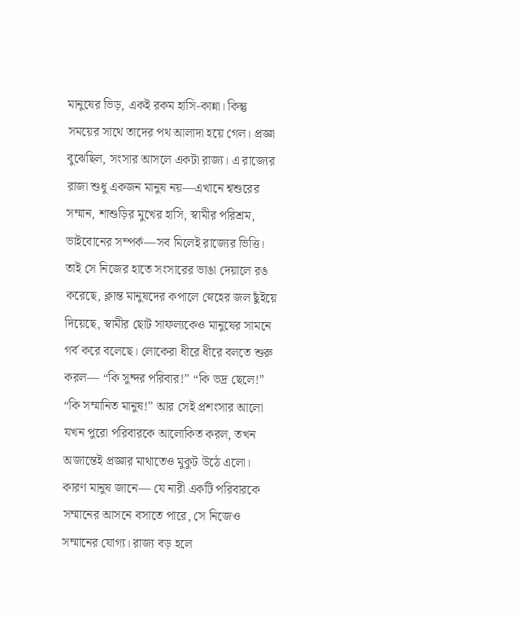মানুষের ভিড়, একই রকম হাসি-কান্না। কিন্তু সময়ের সাথে তাদের পথ আলাদা হয়ে গেল। প্রজ্ঞা বুঝেছিল, সংসার আসলে একটা রাজ্য। এ রাজ্যের রাজা শুধু একজন মানুষ নয়—এখানে শ্বশুরের সম্মান, শাশুড়ির মুখের হাসি, স্বামীর পরিশ্রম, ভাইবোনের সম্পর্ক—সব মিলেই রাজ্যের ভিত্তি। তাই সে নিজের হাতে সংসারের ভাঙা দেয়ালে রঙ করেছে, ক্লান্ত মানুষদের কপালে স্নেহের জল ছুঁইয়ে দিয়েছে, স্বামীর ছোট সাফল্যকেও মানুষের সামনে গর্ব করে বলেছে। লোকেরা ধীরে ধীরে বলতে শুরু করল— “কি সুন্দর পরিবার!” “কি ভদ্র ছেলে!” “কি সম্মানিত মানুষ!” আর সেই প্রশংসার আলো যখন পুরো পরিবারকে আলোকিত করল, তখন অজান্তেই প্রজ্ঞার মাথাতেও মুকুট উঠে এলো। কারণ মানুষ জানে— যে নারী একটি পরিবারকে সম্মানের আসনে বসাতে পারে, সে নিজেও সম্মানের যোগ্য। রাজ্য বড় হলে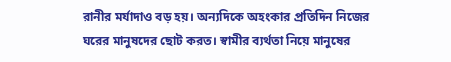রানীর মর্যাদাও বড় হয়। অন্যদিকে অহংকার প্রতিদিন নিজের ঘরের মানুষদের ছোট করত। স্বামীর ব্যর্থতা নিয়ে মানুষের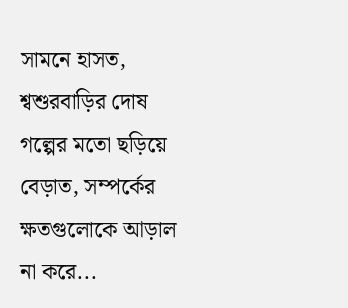সামনে হাসত, শ্বশুরবাড়ির দোষ গল্পের মতো ছড়িয়ে বেড়াত, সম্পর্কের ক্ষতগুলোকে আড়াল না করে...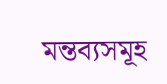মন্তব্যসমূহ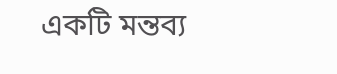একটি মন্তব্য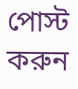পোস্ট করুন